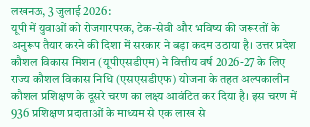लखनऊ, 3 जुलाई 2026:
यूपी में युवाओं को रोजगारपरक, टेक-सेवी और भविष्य की जरूरतों के अनुरूप तैयार करने की दिशा में सरकार ने बड़ा कदम उठाया है। उत्तर प्रदेश कौशल विकास मिशन (यूपीएसडीएम) ने वित्तीय वर्ष 2026-27 के लिए राज्य कौशल विकास निधि (एसएसडीएफ) योजना के तहत अल्पकालीन कौशल प्रशिक्षण के दूसरे चरण का लक्ष्य आवंटित कर दिया है। इस चरण में 936 प्रशिक्षण प्रदाताओं के माध्यम से एक लाख से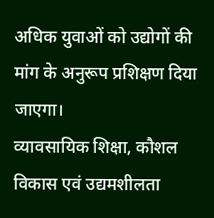अधिक युवाओं को उद्योगों की मांग के अनुरूप प्रशिक्षण दिया जाएगा।
व्यावसायिक शिक्षा, कौशल विकास एवं उद्यमशीलता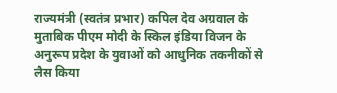राज्यमंत्री (स्वतंत्र प्रभार) कपिल देव अग्रवाल के मुताबिक पीएम मोदी के स्किल इंडिया विजन के अनुरूप प्रदेश के युवाओं को आधुनिक तकनीकों से लैस किया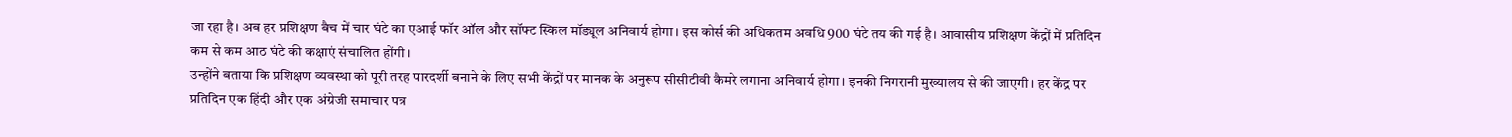जा रहा है। अब हर प्रशिक्षण बैच में चार घंटे का एआई फॉर ऑल और सॉफ्ट स्किल मॉड्यूल अनिवार्य होगा। इस कोर्स की अधिकतम अवधि 900 घंटे तय की गई है। आवासीय प्रशिक्षण केंद्रों में प्रतिदिन कम से कम आठ घंटे की कक्षाएं संचालित होंगी।
उन्होंने बताया कि प्रशिक्षण व्यवस्था को पूरी तरह पारदर्शी बनाने के लिए सभी केंद्रों पर मानक के अनुरूप सीसीटीवी कैमरे लगाना अनिवार्य होगा। इनकी निगरानी मुख्यालय से की जाएगी। हर केंद्र पर प्रतिदिन एक हिंदी और एक अंग्रेजी समाचार पत्र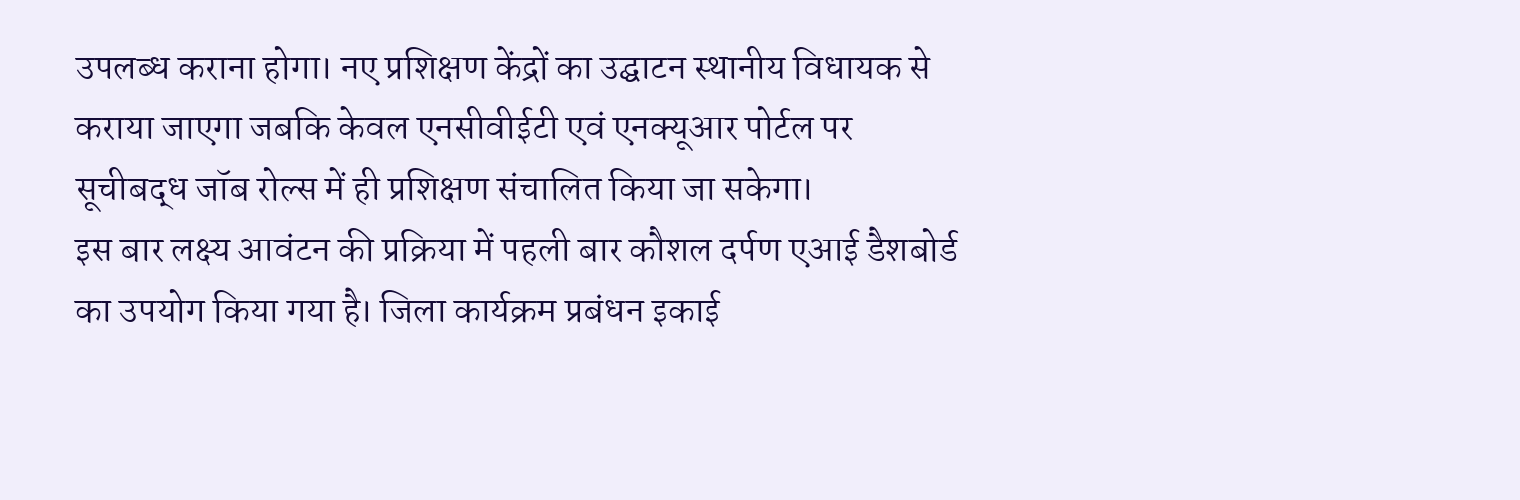उपलब्ध कराना होगा। नए प्रशिक्षण केंद्रों का उद्घाटन स्थानीय विधायक से कराया जाएगा जबकि केवल एनसीवीईटी एवं एनक्यूआर पोर्टल पर सूचीबद्ध जॉब रोल्स में ही प्रशिक्षण संचालित किया जा सकेगा।
इस बार लक्ष्य आवंटन की प्रक्रिया में पहली बार कौशल दर्पण एआई डैशबोर्ड का उपयोग किया गया है। जिला कार्यक्रम प्रबंधन इकाई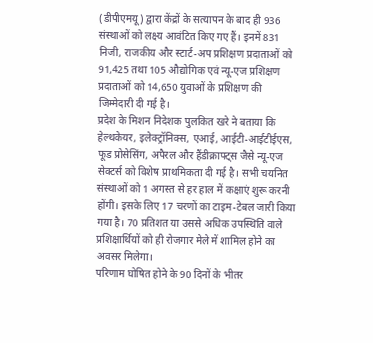(डीपीएमयू) द्वारा केंद्रों के सत्यापन के बाद ही 936 संस्थाओं को लक्ष्य आवंटित किए गए हैं। इनमें 831 निजी, राजकीय और स्टार्ट-अप प्रशिक्षण प्रदाताओं को 91,425 तथा 105 औद्योगिक एवं न्यू-एज प्रशिक्षण प्रदाताओं को 14,650 युवाओं के प्रशिक्षण की जिम्मेदारी दी गई है।
प्रदेश के मिशन निदेशक पुलकित खरे ने बताया कि हेल्थकेयर, इलेक्ट्रॉनिक्स, एआई, आईटी-आईटीईएस, फूड प्रोसेसिंग, अपैरल और हैंडीक्राफ्ट्स जैसे न्यू-एज सेक्टर्स को विशेष प्राथमिकता दी गई है। सभी चयनित संस्थाओं को 1 अगस्त से हर हाल में कक्षाएं शुरू करनी होंगी। इसके लिए 17 चरणों का टाइम-टेबल जारी किया गया है। 70 प्रतिशत या उससे अधिक उपस्थिति वाले प्रशिक्षार्थियों को ही रोजगार मेले में शामिल होने का अवसर मिलेगा।
परिणाम घोषित होने के 90 दिनों के भीतर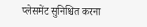प्लेसमेंट सुनिश्चित करना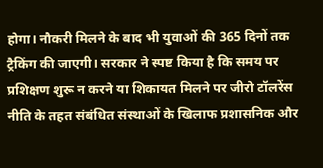होगा। नौकरी मिलने के बाद भी युवाओं की 365 दिनों तक ट्रैकिंग की जाएगी। सरकार ने स्पष्ट किया है कि समय पर प्रशिक्षण शुरू न करने या शिकायत मिलने पर जीरो टॉलरेंस नीति के तहत संबंधित संस्थाओं के खिलाफ प्रशासनिक और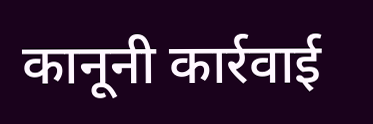कानूनी कार्रवाई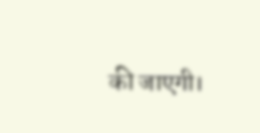की जाएगी।